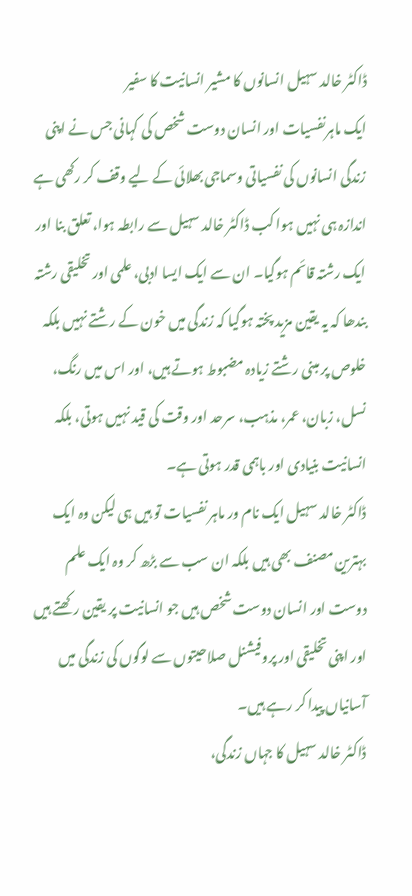ڈاکٹر خالد سہیل انسانوں کا مشیر انسانیت کا سفیر
ایک ماہرنفسیات اور انسان دوست شخص کی کہانی جس نے اپنی زندگی انسانوں کی نفسیاتی وسماجی بھلائی کے لیے وقف کر رکھی ہے
اندازہ ہی نہیں ہوا کب ڈاکٹر خالد سہیل سے رابطہ ہوا، تعلق بنا اور ایک رشتہ قائم ہوگیا۔ ان سے ایک ایسا ادبی، علمی اور تخلیقی رشتہ بندھا کہ یہ یقین مزید پختہ ہوگیا کہ زندگی میں خون کے رشتے نہیں بلکہ خلوص پر مبنی رشتے زیادہ مضبوط ہوتے ہیں، اور اس میں رنگ، نسل، زبان، عمر، مذہب، سرحد اور وقت کی قید نہیں ہوتی، بلکہ انسانیت بنیادی اور باہمی قدر ہوتی ہے۔
ڈاکٹر خالد سہیل ایک نام ور ماہر نفسیات تو ہیں ہی لیکن وہ ایک بہترین مصنف بھی ہیں بلکہ ان سب سے بڑھ کر وہ ایک علم دوست اور انسان دوست شخص ہیں جو انسانیت پر یقین رکھتے ہیں اور اپنی تخلیقی اور پروفیشنل صلاحیتوں سے لوگوں کی زندگی میں آسانیاں پیدا کر رہے ہیں۔
ڈاکٹر خالد سہیل کا جہاں زندگی،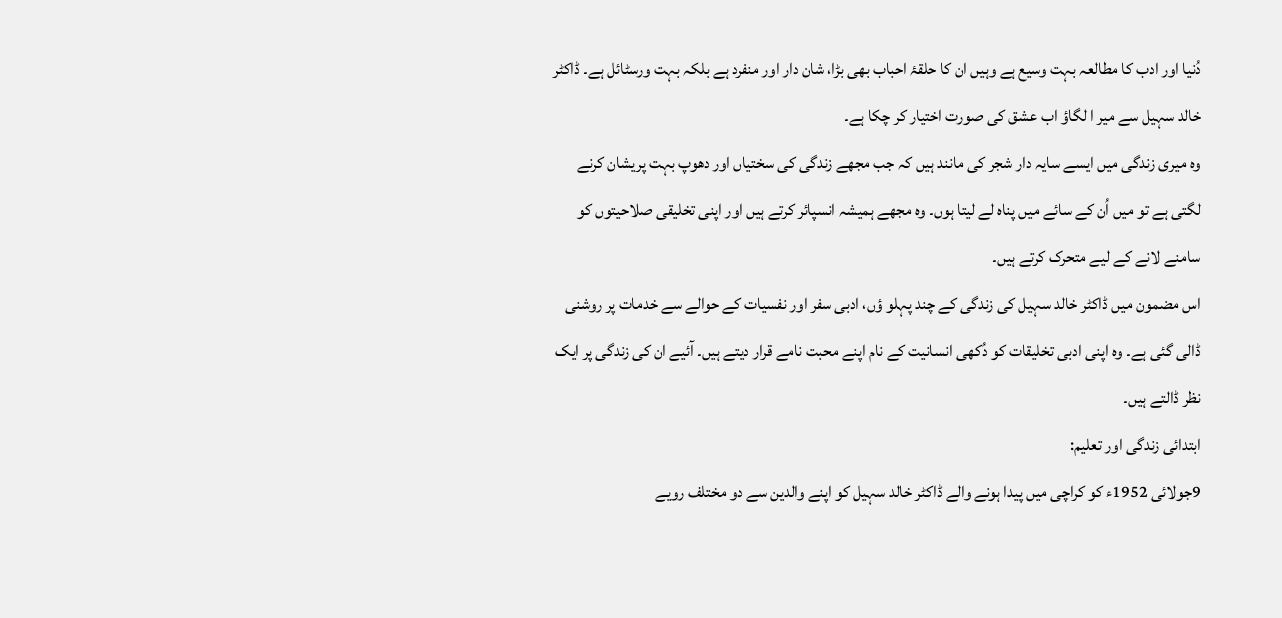دُنیا اور ادب کا مطالعہ بہت وسیع ہے وہیں ان کا حلقۂ احباب بھی بڑا، شان دار اور منفرد ہے بلکہ بہت ورسٹائل ہے۔ ڈاکٹر خالد سہیل سے میر ا لگاؤ اب عشق کی صورت اختیار کر چکا ہے۔
وہ میری زندگی میں ایسے سایہ دار شجر کی مانند ہیں کہ جب مجھے زندگی کی سختیاں اور دھوپ بہت پریشان کرنے لگتی ہے تو میں اُن کے سائے میں پناہ لے لیتا ہوں۔ وہ مجھے ہمیشہ انسپائر کرتے ہیں اور اپنی تخلیقی صلاحیتوں کو سامنے لانے کے لیے متحرک کرتے ہیں۔
اس مضمون میں ڈاکٹر خالد سہیل کی زندگی کے چند پہلو ؤں، ادبی سفر اور نفسیات کے حوالے سے خدمات پر روشنی ڈالی گئی ہے۔ وہ اپنی ادبی تخلیقات کو دُکھی انسانیت کے نام اپنے محبت نامے قرار دیتے ہیں۔ آئیے ان کی زندگی پر ایک نظر ڈالتے ہیں۔
ابتدائی زندگی اور تعلیم:
9جولائی 1952ء کو کراچی میں پیدا ہونے والے ڈاکٹر خالد سہیل کو اپنے والدین سے دو مختلف رویے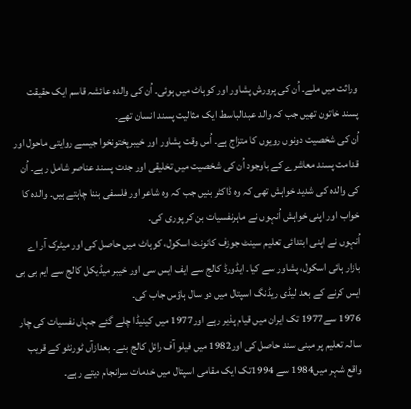وراثت میں ملے۔ اُن کی پرورش پشاور اور کوہاٹ میں ہوئی۔ اُن کی والدہ عائشہ قاسم ایک حقیقت پسند خاتون تھیں جب کہ والد عبدالباسط ایک مثالیت پسند انسان تھے۔
اُن کی شخصیت دونوں رویوں کا متزاج ہے۔ اُس وقت پشاور اور خیبرپختونخوا جیسے روایتی ماحول اور قدامت پسند معاشرے کے باوجود اُن کی شخصیت میں تخلیقی اور جدت پسند عناصر شامل رہے۔ اُن کی والدہ کی شدید خواہش تھی کہ وہ ڈاکٹر بنیں جب کہ وہ شاعر اور فلسفی بننا چاہتے ہیں۔ والدہ کا خواب اور اپنی خواہش اُنہوں نے ماہرنفسیات بن کر پوری کی۔
اُنہوں نے اپنی ابتدائی تعلیم سینٹ جوزف کانونٹ اسکول، کوہاٹ میں حاصل کی اور میٹرک آر اے بازار ہائی اسکول، پشاور سے کیا۔ ایڈورڈ کالج سے ایف ایس سی اور خیبر میڈیکل کالج سے ایم بی بی ایس کرنے کے بعد لیڈی ریڈنگ اسپتال میں دو سال ہاؤس جاب کی۔
1976 سے1977 تک ایران میں قیام پذیر رہے اور1977 میں کینیڈا چلے گئے جہاں نفسیات کی چار سالہ تعلیم پر مبنی سند حاصل کی اور1982 میں فیلو آف رائل کالج بنے۔ بعدازآں ٹورنٹو کے قریب واقع شہر میں1984 سے 1994تک ایک مقامی اسپتال میں خدمات سرانجام دیتے رہے۔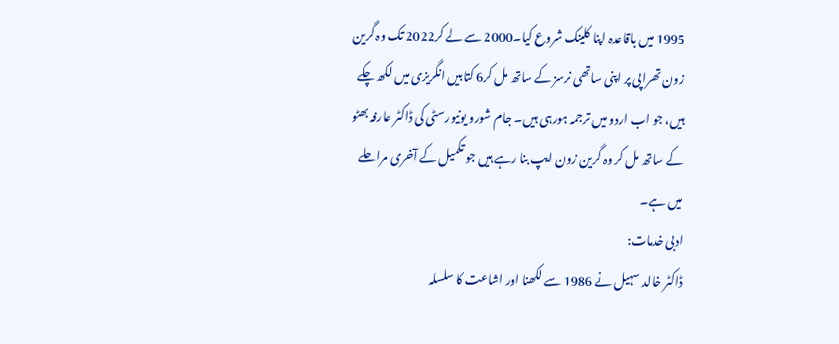1995 میں باقاعدہ اپنا کلینک شروع کیا۔2000 سے لے کر2022 تک وہ گرین زون تھراپی پر اپنی ساتھی نرسز کے ساتھ مل کر6 کتابیں انگریزی میں لکھ چکے ہیں، جو اب اردو میں ترجمہ ہورہی ہیں۔ جام شورو یونیورسٹی کی ڈاکٹر عارفہ بھٹو کے ساتھ مل کر وہ گرین زون ایپ بنا رہے ہیں جو تکمیل کے آخری مراحلے میں ہے۔
ادبی خدمات:
ڈاکٹر خالد سہیل نے 1986 سے لکھنا اور اشاعت کا سلسلہ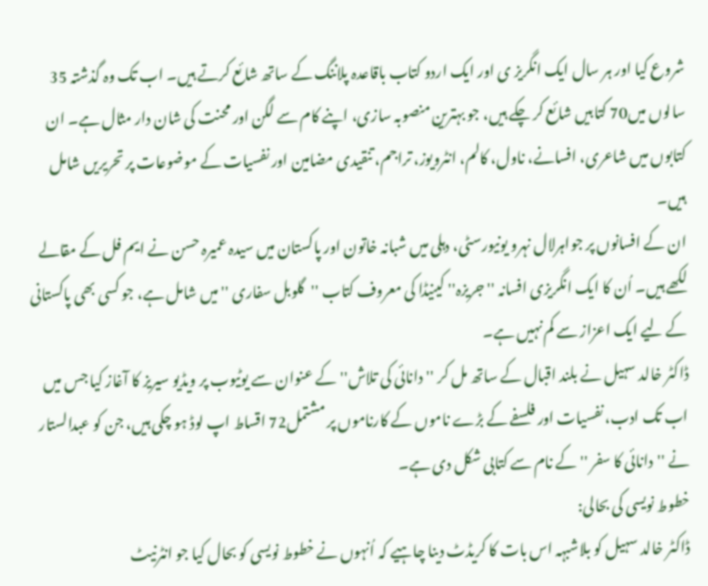شروع کیا اور ہر سال ایک انگریز ی اور ایک اردو کتاب باقاعدہ پلاننگ کے ساتھ شائع کرتے ہیں۔ اب تک وہ گذشتہ 35 سالوں میں70 کتابیں شائع کر چکے ہیں، جو بہترین منصوبہ سازی، اپنے کام سے لگن اور محنت کی شان دار مثال ہے۔ ان کتابوں میں شاعری، افسانے، ناول، کالم، انٹرویوز، تراجم، تنقیدی مضامین اور نفسیات کے موضوعات پر تحریریں شامل ہیں۔
ان کے افسانوں پر جواہرلال نہرو یونیورسٹی، دہلی میں شبانہ خاتون اور پاکستان میں سیدہ عمیرہ حسن نے ایم فل کے مقالے لکھے ہیں۔ اُن کا ایک انگریزی افسانہ ''جریزہ'' کینیڈا کی معروف کتاب ''گلوبل سفاری '' میں شامل ہے، جو کسی بھی پاکستانی کے لیے ایک اعزاز سے کم نہیں ہے۔
ڈاکٹر خالد سہیل نے بلند اقبال کے ساتھ مل کر ''دانائی کی تلاش'' کے عنوان سے یوٹیوب پر ویڈیو سیریز کا آغاز کیا جس میں اب تک ادب، نفسیات اور فلسفے کے بڑے ناموں کے کارناموں پر مشتمل72 اقساط اپ لوڈ ہو چکی ہیں، جن کو عبدالستار نے ''دانائی کا سفر '' کے نام سے کتابی شکل دی ہے۔
خطوط نویسی کی بحالی:
ڈاکٹر خالد سہیل کو بلاشبہہ اس بات کا کریڈٹ دینا چاہیے کہ اُنہوں نے خطوط نویسی کو بحال کیا جو انٹرنیٹ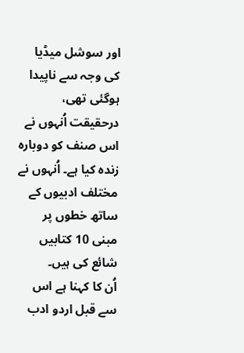اور سوشل میڈیا کی وجہ سے ناپیدا ہوگئی تھی، درحقیقت اُنہوں نے اس صنف کو دوبارہ زندہ کیا ہے۔ اُنہوں نے مختلف ادبیوں کے ساتھ خطوں پر مبنی 10 کتابیں شائع کی ہیں۔
اُن کا کہنا ہے اس سے قبل اردو ادب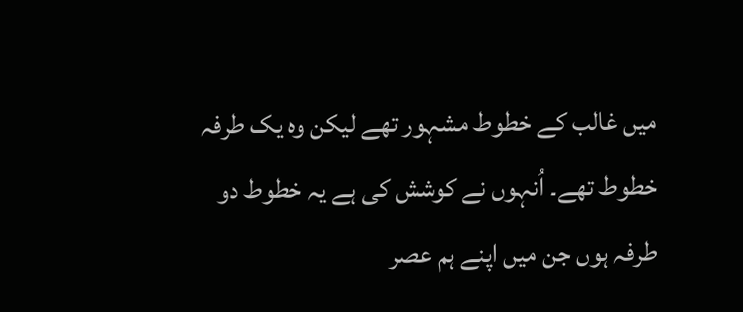میں غالب کے خطوط مشہور تھے لیکن وہ یک طرفہ خطوط تھے۔ اُنہوں نے کوشش کی ہے یہ خطوط دو طرفہ ہوں جن میں اپنے ہم عصر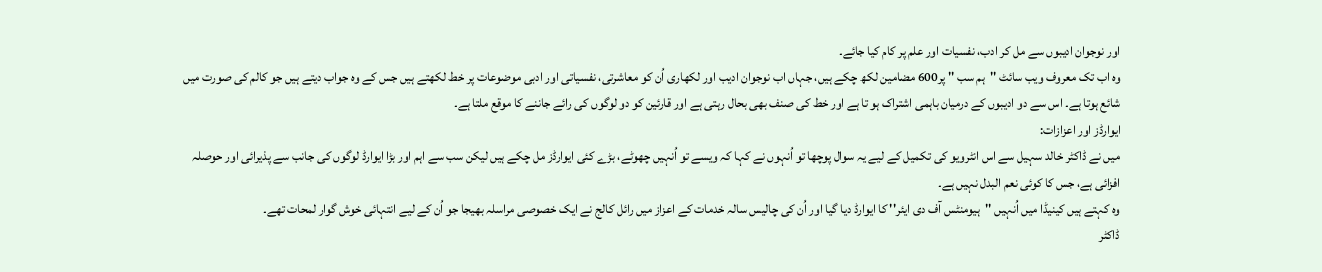اور نوجوان ادیبوں سے مل کر ادب، نفسیات اور علم پر کام کیا جائے۔
وہ اب تک معروف ویب سائٹ ''ہم سب '' پر600 مضامین لکھ چکے ہیں، جہاں اب نوجوان ادیب اور لکھاری اُن کو معاشرتی، نفسیاتی اور ادبی موضوعات پر خط لکھتے ہیں جس کے وہ جواب دیتے ہیں جو کالم کی صورت میں شائع ہوتا ہے۔ اس سے دو ادیبوں کے درمیان باہمی اشتراک ہو تا ہے اور خط کی صنف بھی بحال رہتی ہے اور قارئین کو دو لوگوں کی رائے جاننے کا موقع ملتا ہے۔
ایوارڈز اور اعزازات:
میں نے ڈاکٹر خالد سہیل سے اس انٹرویو کی تکمیل کے لیے یہ سوال پوچھا تو اُنہوں نے کہا کہ ویسے تو اُنہیں چھوٹے، بڑے کئی ایوارڈز مل چکے ہیں لیکن سب سے اہم اور بڑا ایوارڈ لوگوں کی جانب سے پذیرائی اور حوصلہ افزائی ہے، جس کا کوئی نعم البدل نہیں ہے۔
وہ کہتے ہیں کینیڈا میں اُنہیں ''ہیومنٹس آف دی ایئر'' کا ایوارڈ دیا گیا اور اُن کی چالیس سالہ خدمات کے اعزاز میں رائل کالج نے ایک خصوصی مراسلہ بھیجا جو اُن کے لیے انتہائی خوش گوار لمحات تھے۔
ڈاکٹر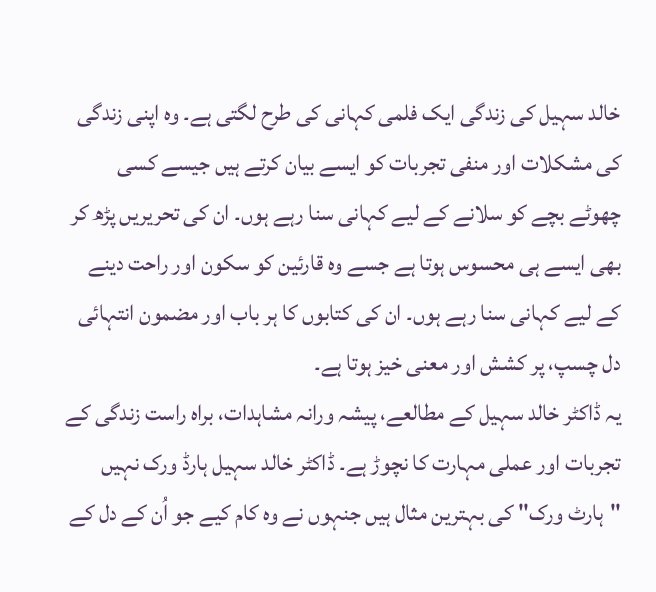خالد سہیل کی زندگی ایک فلمی کہانی کی طرح لگتی ہے۔ وہ اپنی زندگی کی مشکلات اور منفی تجربات کو ایسے بیان کرتے ہیں جیسے کسی چھوٹے بچے کو سلانے کے لیے کہانی سنا رہے ہوں۔ ان کی تحریریں پڑھ کر بھی ایسے ہی محسوس ہوتا ہے جسے وہ قارئین کو سکون اور راحت دینے کے لیے کہانی سنا رہے ہوں۔ ان کی کتابوں کا ہر باب اور مضمون انتہائی دل چسپ، پر کشش اور معنی خیز ہوتا ہے۔
یہ ڈاکٹر خالد سہیل کے مطالعے، پیشہ ورانہ مشاہدات، براہ راست زندگی کے تجربات اور عملی مہارت کا نچوڑ ہے۔ ڈاکٹر خالد سہیل ہارڈ ورک نہیں ''ہارٹ ورک'' کی بہترین مثال ہیں جنہوں نے وہ کام کیے جو اُن کے دل کے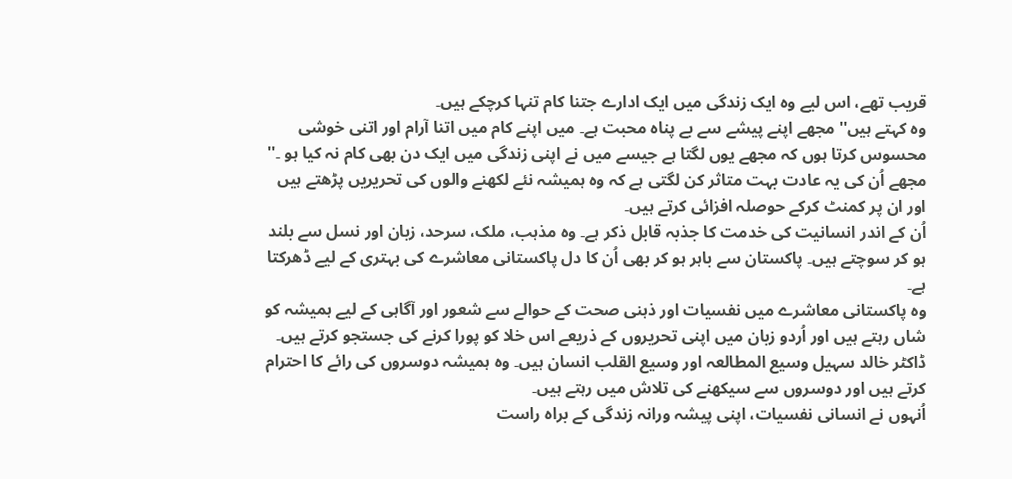قریب تھے، اس لیے وہ ایک زندگی میں ایک ادارے جتنا کام تنہا کرچکے ہیں۔
وہ کہتے ہیں''مجھے اپنے پیشے سے بے پناہ محبت ہے۔ میں اپنے کام میں اتنا آرام اور اتنی خوشی محسوس کرتا ہوں کہ مجھے یوں لگتا ہے جیسے میں نے اپنی زندگی میں ایک دن بھی کام نہ کیا ہو ۔''
مجھے اُن کی یہ عادت بہت متاثر کن لگتی ہے کہ وہ ہمیشہ نئے لکھنے والوں کی تحریریں پڑھتے ہیں اور ان پر کمنٹ کرکے حوصلہ افزائی کرتے ہیں۔
اُن کے اندر انسانیت کی خدمت کا جذبہ قابل ذکر ہے۔ وہ مذہب، ملک، سرحد، زبان اور نسل سے بلند ہو کر سوچتے ہیں۔ پاکستان سے باہر ہو کر بھی اُن کا دل پاکستانی معاشرے کی بہتری کے لیے ڈھرکتا ہے۔
وہ پاکستانی معاشرے میں نفسیات اور ذہنی صحت کے حوالے سے شعور اور آگاہی کے لیے ہمیشہ کو شاں رہتے ہیں اور اُردو زبان میں اپنی تحریروں کے ذریعے اس خلا کو پورا کرنے کی جستجو کرتے ہیں۔
ڈاکٹر خالد سہیل وسیع المطالعہ اور وسیع القلب انسان ہیں۔ وہ ہمیشہ دوسروں کی رائے کا احترام کرتے ہیں اور دوسروں سے سیکھنے کی تلاش میں رہتے ہیں۔
اُنہوں نے انسانی نفسیات، اپنی پیشہ ورانہ زندگی کے براہ راست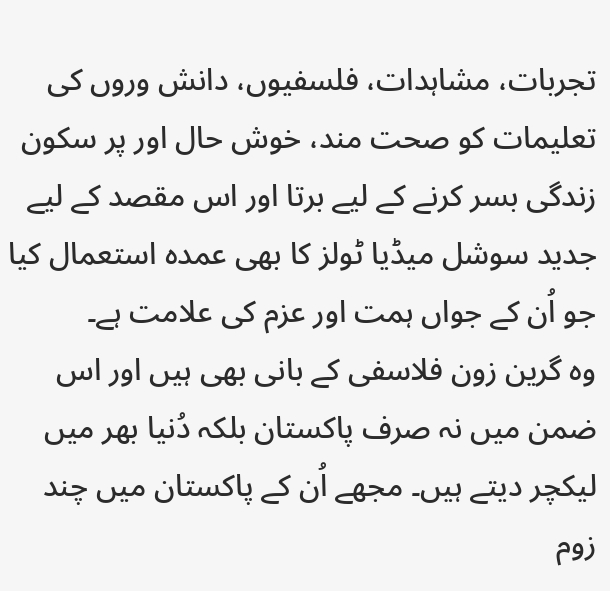تجربات، مشاہدات، فلسفیوں، دانش وروں کی تعلیمات کو صحت مند، خوش حال اور پر سکون زندگی بسر کرنے کے لیے برتا اور اس مقصد کے لیے جدید سوشل میڈیا ٹولز کا بھی عمدہ استعمال کیا جو اُن کے جواں ہمت اور عزم کی علامت ہے۔
وہ گرین زون فلاسفی کے بانی بھی ہیں اور اس ضمن میں نہ صرف پاکستان بلکہ دُنیا بھر میں لیکچر دیتے ہیں۔ مجھے اُن کے پاکستان میں چند زوم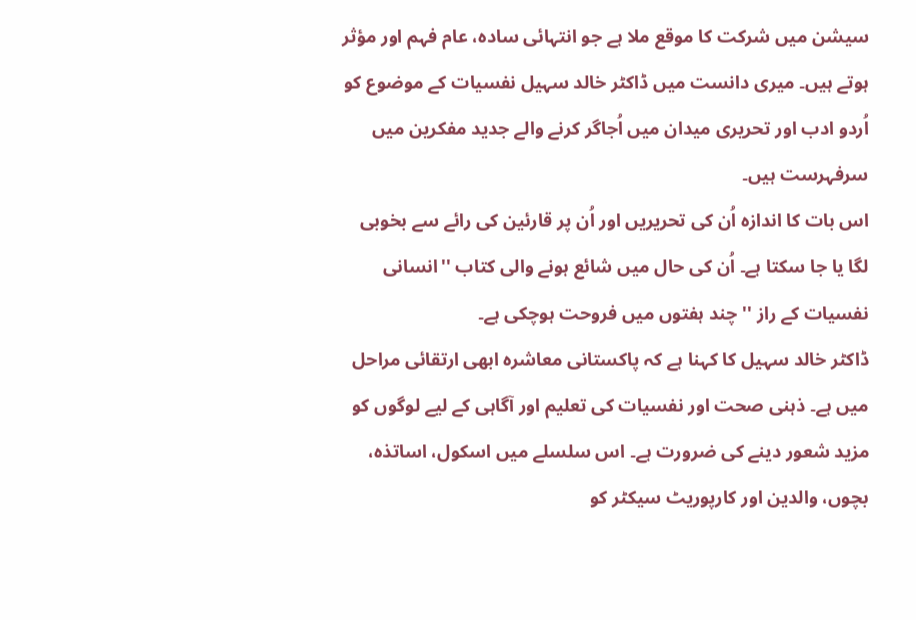سیشن میں شرکت کا موقع ملا ہے جو انتہائی سادہ، عام فہم اور مؤثر ہوتے ہیں۔ میری دانست میں ڈاکٹر خالد سہیل نفسیات کے موضوع کو اُردو ادب اور تحریری میدان میں اُجاگر کرنے والے جدید مفکرین میں سرفہرست ہیں۔
اس بات کا اندازہ اُن کی تحریریں اور اُن پر قارئین کی رائے سے بخوبی لگا یا جا سکتا ہے۔ اُن کی حال میں شائع ہونے والی کتاب ''انسانی نفسیات کے راز '' چند ہفتوں میں فروحت ہوچکی ہے۔
ڈاکٹر خالد سہیل کا کہنا ہے کہ پاکستانی معاشرہ ابھی ارتقائی مراحل میں ہے۔ ذہنی صحت اور نفسیات کی تعلیم اور آگاہی کے لیے لوگوں کو مزید شعور دینے کی ضرورت ہے۔ اس سلسلے میں اسکول، اساتذہ، بچوں، والدین اور کارپوریٹ سیکٹر کو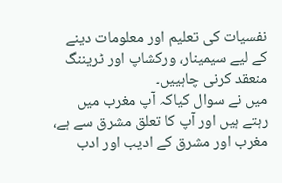نفسیات کی تعلیم اور معلومات دینے کے لیے سیمینار، ورکشاپ اور ٹریننگ منعقد کرنی چاہییں۔
میں نے سوال کیاکہ آپ مغرب میں رہتے ہیں اور آپ کا تعلق مشرق سے ہے، مغرب اور مشرق کے ادیب اور ادب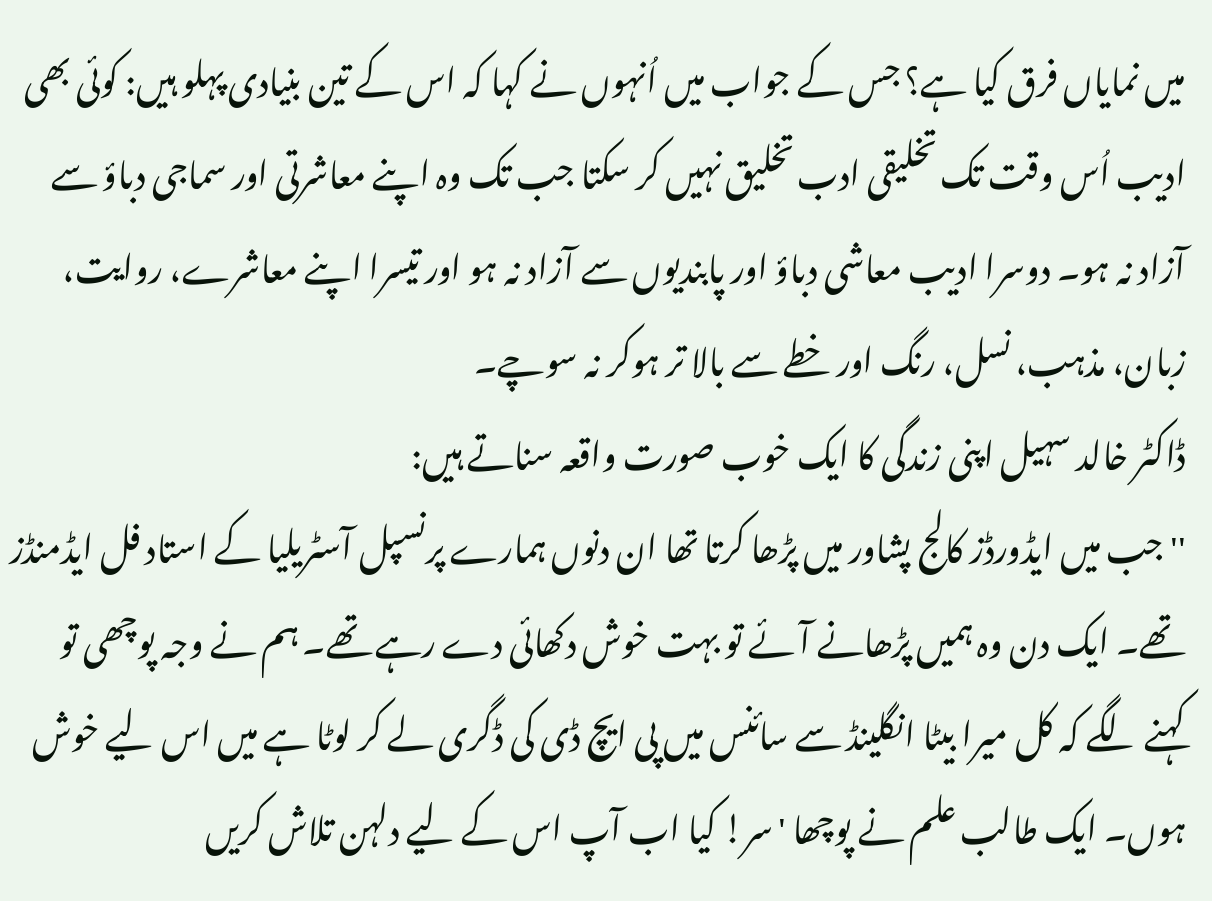میں نمایاں فرق کیا ہے؟ جس کے جواب میں اُنہوں نے کہا کہ اس کے تین بنیادی پہلو ہیں: کوئی بھی ادیب اُس وقت تک تخلیقی ادب تخلیق نہیں کر سکتا جب تک وہ اپنے معاشرتی اور سماجی دباؤ سے آزاد نہ ہو۔ دوسرا ادیب معاشی دباؤ اور پابندیوں سے آزاد نہ ہو اور تیسرا اپنے معاشرے، روایت، زبان، مذہب، نسل، رنگ اور خطے سے بالا تر ہوکر نہ سوچے۔
ڈاکٹر خالد سہیل اپنی زندگی کا ایک خوب صورت واقعہ سناتے ہیں:
''جب میں ایڈورڈز کالج پشاور میں پڑھا کرتا تھا ان دنوں ہمارے پرنسپل آسٹریلیا کے استاد فل ایڈمنڈز تھے۔ ایک دن وہ ہمیں پڑھانے آئے تو بہت خوش دکھائی دے رہے تھے۔ ہم نے وجہ پوچھی تو کہنے لگے کہ کل میرا بیٹا انگلینڈ سے سائنس میں پی ایچ ڈی کی ڈگری لے کر لوٹا ہے میں اس لیے خوش ہوں۔ ایک طالب علم نے پوچھا 'سر! کیا اب آپ اس کے لیے دلہن تلاش کریں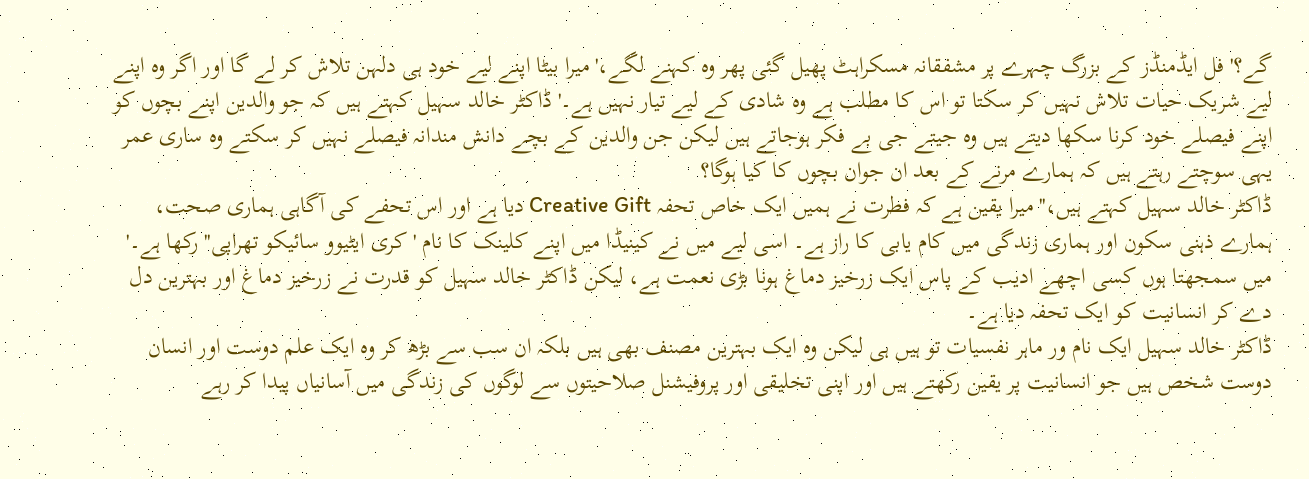گے؟' فل ایڈمنڈز کے بزرگ چہرے پر مشفقانہ مسکراہٹ پھیل گئی پھر وہ کہنے لگے،'میرا بیٹا اپنے لیے خود ہی دلہن تلاش کر لے گا اور اگر وہ اپنے لیے شریک حیات تلاش نہیں کر سکتا تو اس کا مطلب ہے وہ شادی کے لیے تیار نہیں ہے۔' ڈاکٹر خالد سہیل کہتے ہیں کہ جو والدین اپنے بچوں کو اپنے فیصلے خود کرنا سکھا دیتے ہیں وہ جیتے جی بے فکر ہوجاتے ہیں لیکن جن والدین کے بچے دانش مندانہ فیصلے نہیں کر سکتے وہ ساری عمر یہی سوچتے رہتے ہیں کہ ہمارے مرنے کے بعد ان جوان بچوں کا کیا ہوگا؟
ڈاکٹر خالد سہیل کہتے ہیں،''میرا یقین ہے کہ فطرت نے ہمیں ایک خاص تحفہ Creative Gift دیا ہے اور اس تحفے کی آگاہی ہماری صحت، ہمارے ذہنی سکون اور ہماری زندگی میں کام یابی کا راز ہے۔ اسی لیے میں نے کینیڈا میں اپنے کلینک کا نام 'کری ایٹیوو سائیکو تھراپی'' رکھا ہے۔' میں سمجھتا ہوں کسی اچھے ادیب کے پاس ایک زرخیز دماغ ہونا بڑی نعمت ہے، لیکن ڈاکٹر خالد سہیل کو قدرت نے زرخیز دماغ اور بہترین دل دے کر انسانیت کو ایک تحفہ دیا ہے۔
ڈاکٹر خالد سہیل ایک نام ور ماہر نفسیات تو ہیں ہی لیکن وہ ایک بہترین مصنف بھی ہیں بلکہ ان سب سے بڑھ کر وہ ایک علم دوست اور انسان دوست شخص ہیں جو انسانیت پر یقین رکھتے ہیں اور اپنی تخلیقی اور پروفیشنل صلاحیتوں سے لوگوں کی زندگی میں آسانیاں پیدا کر رہے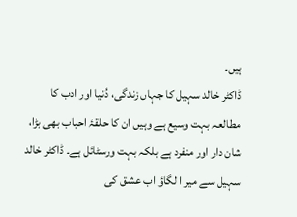ہیں۔
ڈاکٹر خالد سہیل کا جہاں زندگی، دُنیا اور ادب کا مطالعہ بہت وسیع ہے وہیں ان کا حلقۂ احباب بھی بڑا، شان دار اور منفرد ہے بلکہ بہت ورسٹائل ہے۔ ڈاکٹر خالد سہیل سے میر ا لگاؤ اب عشق کی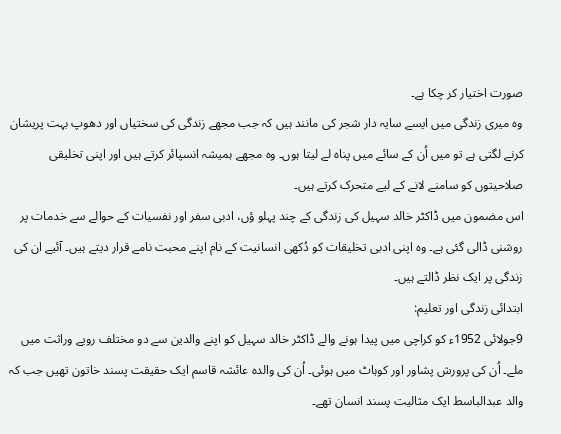صورت اختیار کر چکا ہے۔
وہ میری زندگی میں ایسے سایہ دار شجر کی مانند ہیں کہ جب مجھے زندگی کی سختیاں اور دھوپ بہت پریشان کرنے لگتی ہے تو میں اُن کے سائے میں پناہ لے لیتا ہوں۔ وہ مجھے ہمیشہ انسپائر کرتے ہیں اور اپنی تخلیقی صلاحیتوں کو سامنے لانے کے لیے متحرک کرتے ہیں۔
اس مضمون میں ڈاکٹر خالد سہیل کی زندگی کے چند پہلو ؤں، ادبی سفر اور نفسیات کے حوالے سے خدمات پر روشنی ڈالی گئی ہے۔ وہ اپنی ادبی تخلیقات کو دُکھی انسانیت کے نام اپنے محبت نامے قرار دیتے ہیں۔ آئیے ان کی زندگی پر ایک نظر ڈالتے ہیں۔
ابتدائی زندگی اور تعلیم:
9جولائی 1952ء کو کراچی میں پیدا ہونے والے ڈاکٹر خالد سہیل کو اپنے والدین سے دو مختلف رویے وراثت میں ملے۔ اُن کی پرورش پشاور اور کوہاٹ میں ہوئی۔ اُن کی والدہ عائشہ قاسم ایک حقیقت پسند خاتون تھیں جب کہ والد عبدالباسط ایک مثالیت پسند انسان تھے۔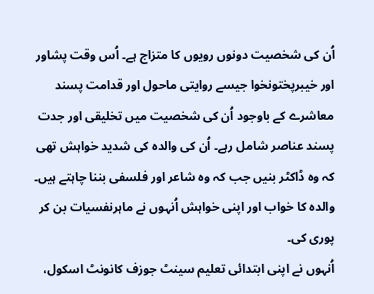اُن کی شخصیت دونوں رویوں کا متزاج ہے۔ اُس وقت پشاور اور خیبرپختونخوا جیسے روایتی ماحول اور قدامت پسند معاشرے کے باوجود اُن کی شخصیت میں تخلیقی اور جدت پسند عناصر شامل رہے۔ اُن کی والدہ کی شدید خواہش تھی کہ وہ ڈاکٹر بنیں جب کہ وہ شاعر اور فلسفی بننا چاہتے ہیں۔ والدہ کا خواب اور اپنی خواہش اُنہوں نے ماہرنفسیات بن کر پوری کی۔
اُنہوں نے اپنی ابتدائی تعلیم سینٹ جوزف کانونٹ اسکول،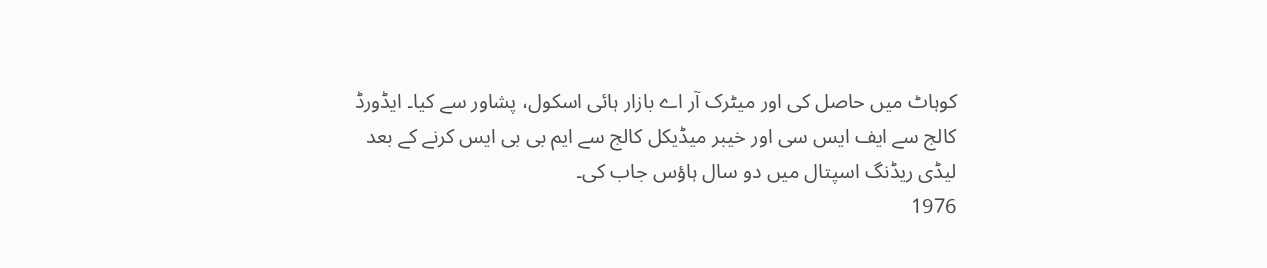کوہاٹ میں حاصل کی اور میٹرک آر اے بازار ہائی اسکول، پشاور سے کیا۔ ایڈورڈ کالج سے ایف ایس سی اور خیبر میڈیکل کالج سے ایم بی بی ایس کرنے کے بعد لیڈی ریڈنگ اسپتال میں دو سال ہاؤس جاب کی۔
1976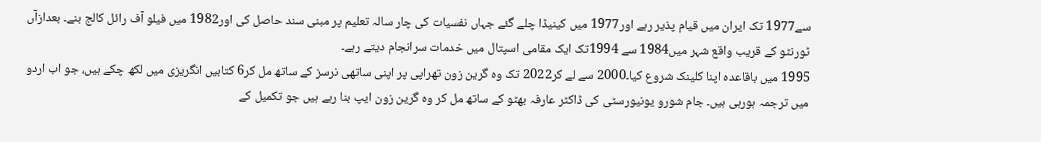سے1977 تک ایران میں قیام پذیر رہے اور1977 میں کینیڈا چلے گئے جہاں نفسیات کی چار سالہ تعلیم پر مبنی سند حاصل کی اور1982 میں فیلو آف رائل کالج بنے۔ بعدازآں ٹورنٹو کے قریب واقع شہر میں1984 سے 1994تک ایک مقامی اسپتال میں خدمات سرانجام دیتے رہے۔
1995 میں باقاعدہ اپنا کلینک شروع کیا۔2000 سے لے کر2022 تک وہ گرین زون تھراپی پر اپنی ساتھی نرسز کے ساتھ مل کر6 کتابیں انگریزی میں لکھ چکے ہیں، جو اب اردو میں ترجمہ ہورہی ہیں۔ جام شورو یونیورسٹی کی ڈاکٹر عارفہ بھٹو کے ساتھ مل کر وہ گرین زون ایپ بنا رہے ہیں جو تکمیل کے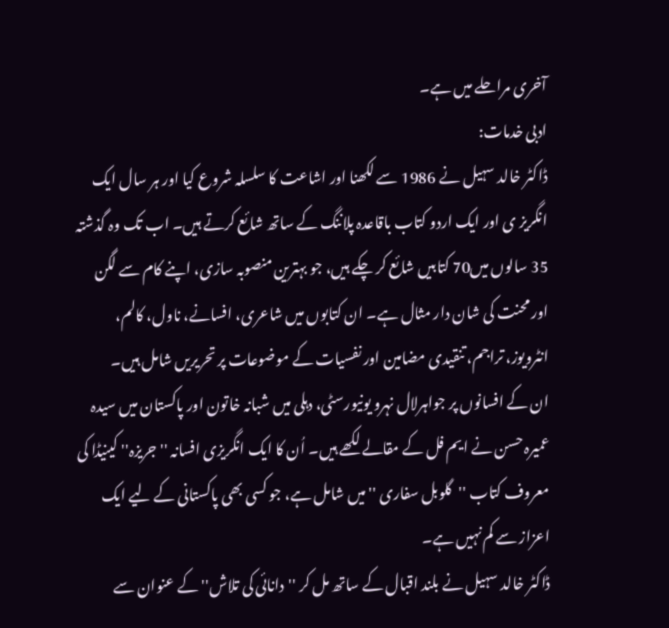آخری مراحلے میں ہے۔
ادبی خدمات:
ڈاکٹر خالد سہیل نے 1986 سے لکھنا اور اشاعت کا سلسلہ شروع کیا اور ہر سال ایک انگریز ی اور ایک اردو کتاب باقاعدہ پلاننگ کے ساتھ شائع کرتے ہیں۔ اب تک وہ گذشتہ 35 سالوں میں70 کتابیں شائع کر چکے ہیں، جو بہترین منصوبہ سازی، اپنے کام سے لگن اور محنت کی شان دار مثال ہے۔ ان کتابوں میں شاعری، افسانے، ناول، کالم، انٹرویوز، تراجم، تنقیدی مضامین اور نفسیات کے موضوعات پر تحریریں شامل ہیں۔
ان کے افسانوں پر جواہرلال نہرو یونیورسٹی، دہلی میں شبانہ خاتون اور پاکستان میں سیدہ عمیرہ حسن نے ایم فل کے مقالے لکھے ہیں۔ اُن کا ایک انگریزی افسانہ ''جریزہ'' کینیڈا کی معروف کتاب ''گلوبل سفاری '' میں شامل ہے، جو کسی بھی پاکستانی کے لیے ایک اعزاز سے کم نہیں ہے۔
ڈاکٹر خالد سہیل نے بلند اقبال کے ساتھ مل کر ''دانائی کی تلاش'' کے عنوان سے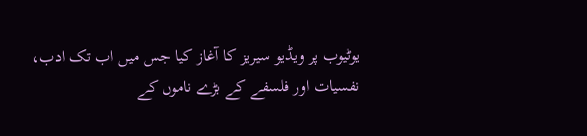یوٹیوب پر ویڈیو سیریز کا آغاز کیا جس میں اب تک ادب، نفسیات اور فلسفے کے بڑے ناموں کے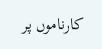کارناموں پر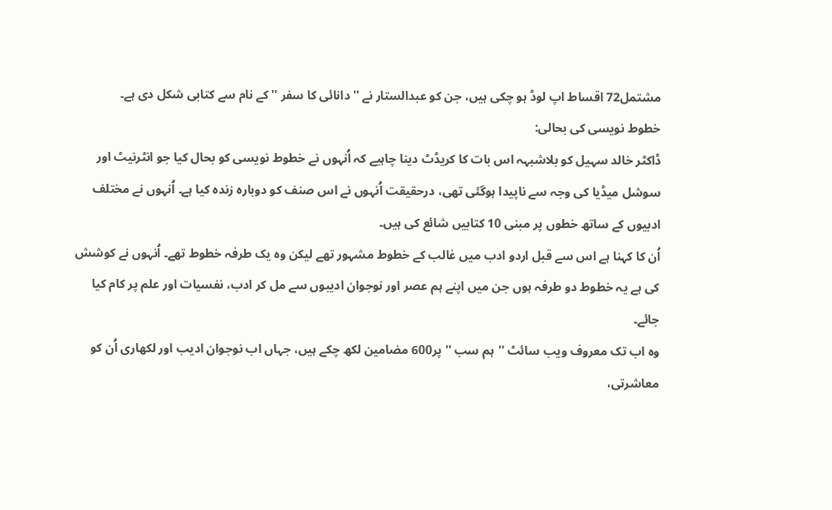مشتمل72 اقساط اپ لوڈ ہو چکی ہیں، جن کو عبدالستار نے ''دانائی کا سفر '' کے نام سے کتابی شکل دی ہے۔
خطوط نویسی کی بحالی:
ڈاکٹر خالد سہیل کو بلاشبہہ اس بات کا کریڈٹ دینا چاہیے کہ اُنہوں نے خطوط نویسی کو بحال کیا جو انٹرنیٹ اور سوشل میڈیا کی وجہ سے ناپیدا ہوگئی تھی، درحقیقت اُنہوں نے اس صنف کو دوبارہ زندہ کیا ہے۔ اُنہوں نے مختلف ادبیوں کے ساتھ خطوں پر مبنی 10 کتابیں شائع کی ہیں۔
اُن کا کہنا ہے اس سے قبل اردو ادب میں غالب کے خطوط مشہور تھے لیکن وہ یک طرفہ خطوط تھے۔ اُنہوں نے کوشش کی ہے یہ خطوط دو طرفہ ہوں جن میں اپنے ہم عصر اور نوجوان ادیبوں سے مل کر ادب، نفسیات اور علم پر کام کیا جائے۔
وہ اب تک معروف ویب سائٹ ''ہم سب '' پر600 مضامین لکھ چکے ہیں، جہاں اب نوجوان ادیب اور لکھاری اُن کو معاشرتی،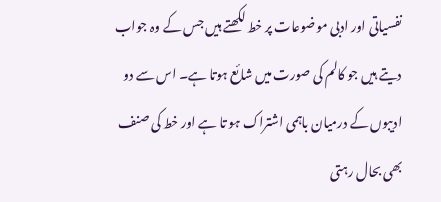نفسیاتی اور ادبی موضوعات پر خط لکھتے ہیں جس کے وہ جواب دیتے ہیں جو کالم کی صورت میں شائع ہوتا ہے۔ اس سے دو ادیبوں کے درمیان باہمی اشتراک ہو تا ہے اور خط کی صنف بھی بحال رہتی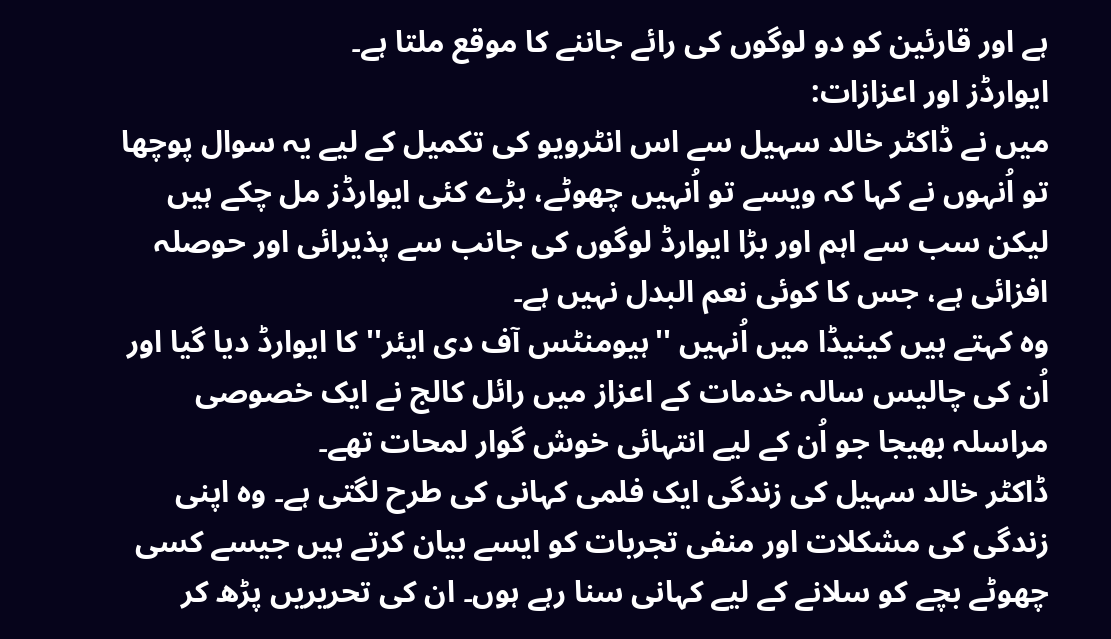ہے اور قارئین کو دو لوگوں کی رائے جاننے کا موقع ملتا ہے۔
ایوارڈز اور اعزازات:
میں نے ڈاکٹر خالد سہیل سے اس انٹرویو کی تکمیل کے لیے یہ سوال پوچھا تو اُنہوں نے کہا کہ ویسے تو اُنہیں چھوٹے، بڑے کئی ایوارڈز مل چکے ہیں لیکن سب سے اہم اور بڑا ایوارڈ لوگوں کی جانب سے پذیرائی اور حوصلہ افزائی ہے، جس کا کوئی نعم البدل نہیں ہے۔
وہ کہتے ہیں کینیڈا میں اُنہیں ''ہیومنٹس آف دی ایئر'' کا ایوارڈ دیا گیا اور اُن کی چالیس سالہ خدمات کے اعزاز میں رائل کالج نے ایک خصوصی مراسلہ بھیجا جو اُن کے لیے انتہائی خوش گوار لمحات تھے۔
ڈاکٹر خالد سہیل کی زندگی ایک فلمی کہانی کی طرح لگتی ہے۔ وہ اپنی زندگی کی مشکلات اور منفی تجربات کو ایسے بیان کرتے ہیں جیسے کسی چھوٹے بچے کو سلانے کے لیے کہانی سنا رہے ہوں۔ ان کی تحریریں پڑھ کر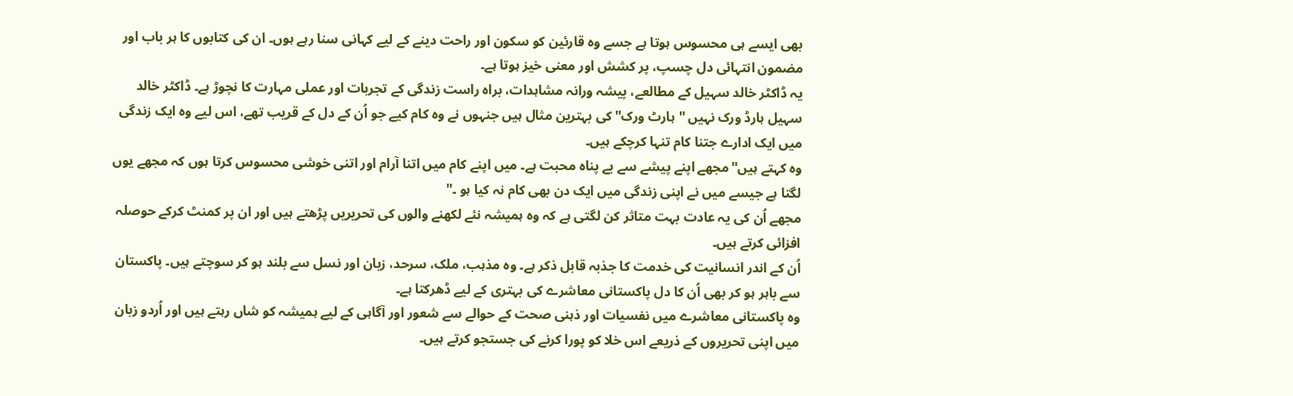بھی ایسے ہی محسوس ہوتا ہے جسے وہ قارئین کو سکون اور راحت دینے کے لیے کہانی سنا رہے ہوں۔ ان کی کتابوں کا ہر باب اور مضمون انتہائی دل چسپ، پر کشش اور معنی خیز ہوتا ہے۔
یہ ڈاکٹر خالد سہیل کے مطالعے، پیشہ ورانہ مشاہدات، براہ راست زندگی کے تجربات اور عملی مہارت کا نچوڑ ہے۔ ڈاکٹر خالد سہیل ہارڈ ورک نہیں ''ہارٹ ورک'' کی بہترین مثال ہیں جنہوں نے وہ کام کیے جو اُن کے دل کے قریب تھے، اس لیے وہ ایک زندگی میں ایک ادارے جتنا کام تنہا کرچکے ہیں۔
وہ کہتے ہیں''مجھے اپنے پیشے سے بے پناہ محبت ہے۔ میں اپنے کام میں اتنا آرام اور اتنی خوشی محسوس کرتا ہوں کہ مجھے یوں لگتا ہے جیسے میں نے اپنی زندگی میں ایک دن بھی کام نہ کیا ہو ۔''
مجھے اُن کی یہ عادت بہت متاثر کن لگتی ہے کہ وہ ہمیشہ نئے لکھنے والوں کی تحریریں پڑھتے ہیں اور ان پر کمنٹ کرکے حوصلہ افزائی کرتے ہیں۔
اُن کے اندر انسانیت کی خدمت کا جذبہ قابل ذکر ہے۔ وہ مذہب، ملک، سرحد، زبان اور نسل سے بلند ہو کر سوچتے ہیں۔ پاکستان سے باہر ہو کر بھی اُن کا دل پاکستانی معاشرے کی بہتری کے لیے ڈھرکتا ہے۔
وہ پاکستانی معاشرے میں نفسیات اور ذہنی صحت کے حوالے سے شعور اور آگاہی کے لیے ہمیشہ کو شاں رہتے ہیں اور اُردو زبان میں اپنی تحریروں کے ذریعے اس خلا کو پورا کرنے کی جستجو کرتے ہیں۔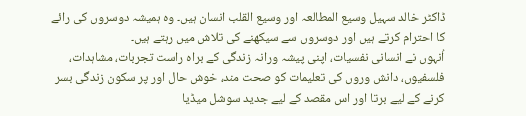ڈاکٹر خالد سہیل وسیع المطالعہ اور وسیع القلب انسان ہیں۔ وہ ہمیشہ دوسروں کی رائے کا احترام کرتے ہیں اور دوسروں سے سیکھنے کی تلاش میں رہتے ہیں۔
اُنہوں نے انسانی نفسیات، اپنی پیشہ ورانہ زندگی کے براہ راست تجربات، مشاہدات، فلسفیوں، دانش وروں کی تعلیمات کو صحت مند، خوش حال اور پر سکون زندگی بسر کرنے کے لیے برتا اور اس مقصد کے لیے جدید سوشل میڈیا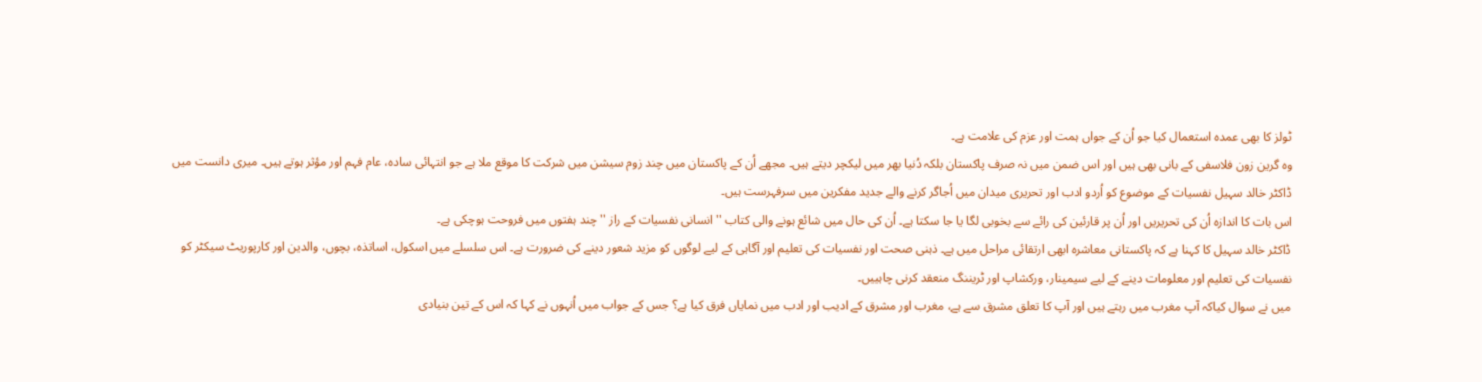ٹولز کا بھی عمدہ استعمال کیا جو اُن کے جواں ہمت اور عزم کی علامت ہے۔
وہ گرین زون فلاسفی کے بانی بھی ہیں اور اس ضمن میں نہ صرف پاکستان بلکہ دُنیا بھر میں لیکچر دیتے ہیں۔ مجھے اُن کے پاکستان میں چند زوم سیشن میں شرکت کا موقع ملا ہے جو انتہائی سادہ، عام فہم اور مؤثر ہوتے ہیں۔ میری دانست میں ڈاکٹر خالد سہیل نفسیات کے موضوع کو اُردو ادب اور تحریری میدان میں اُجاگر کرنے والے جدید مفکرین میں سرفہرست ہیں۔
اس بات کا اندازہ اُن کی تحریریں اور اُن پر قارئین کی رائے سے بخوبی لگا یا جا سکتا ہے۔ اُن کی حال میں شائع ہونے والی کتاب ''انسانی نفسیات کے راز '' چند ہفتوں میں فروحت ہوچکی ہے۔
ڈاکٹر خالد سہیل کا کہنا ہے کہ پاکستانی معاشرہ ابھی ارتقائی مراحل میں ہے۔ ذہنی صحت اور نفسیات کی تعلیم اور آگاہی کے لیے لوگوں کو مزید شعور دینے کی ضرورت ہے۔ اس سلسلے میں اسکول، اساتذہ، بچوں، والدین اور کارپوریٹ سیکٹر کو نفسیات کی تعلیم اور معلومات دینے کے لیے سیمینار، ورکشاپ اور ٹریننگ منعقد کرنی چاہییں۔
میں نے سوال کیاکہ آپ مغرب میں رہتے ہیں اور آپ کا تعلق مشرق سے ہے، مغرب اور مشرق کے ادیب اور ادب میں نمایاں فرق کیا ہے؟ جس کے جواب میں اُنہوں نے کہا کہ اس کے تین بنیادی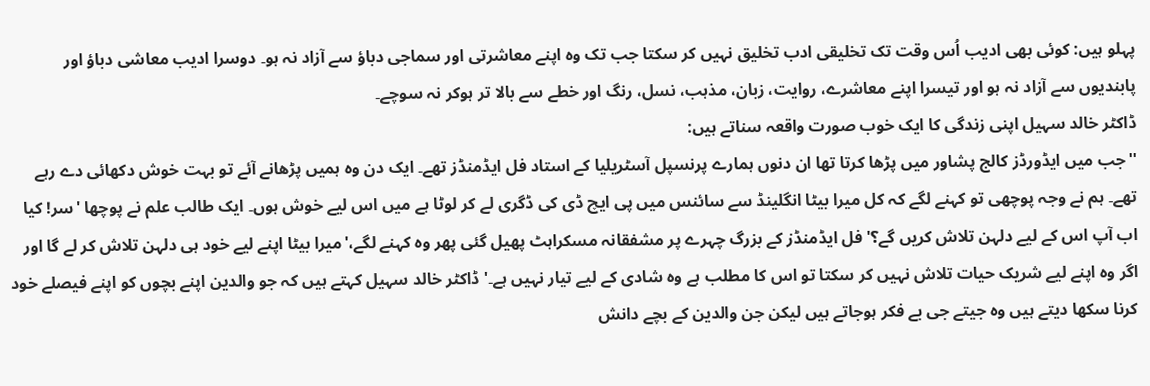پہلو ہیں: کوئی بھی ادیب اُس وقت تک تخلیقی ادب تخلیق نہیں کر سکتا جب تک وہ اپنے معاشرتی اور سماجی دباؤ سے آزاد نہ ہو۔ دوسرا ادیب معاشی دباؤ اور پابندیوں سے آزاد نہ ہو اور تیسرا اپنے معاشرے، روایت، زبان، مذہب، نسل، رنگ اور خطے سے بالا تر ہوکر نہ سوچے۔
ڈاکٹر خالد سہیل اپنی زندگی کا ایک خوب صورت واقعہ سناتے ہیں:
''جب میں ایڈورڈز کالج پشاور میں پڑھا کرتا تھا ان دنوں ہمارے پرنسپل آسٹریلیا کے استاد فل ایڈمنڈز تھے۔ ایک دن وہ ہمیں پڑھانے آئے تو بہت خوش دکھائی دے رہے تھے۔ ہم نے وجہ پوچھی تو کہنے لگے کہ کل میرا بیٹا انگلینڈ سے سائنس میں پی ایچ ڈی کی ڈگری لے کر لوٹا ہے میں اس لیے خوش ہوں۔ ایک طالب علم نے پوچھا 'سر! کیا اب آپ اس کے لیے دلہن تلاش کریں گے؟' فل ایڈمنڈز کے بزرگ چہرے پر مشفقانہ مسکراہٹ پھیل گئی پھر وہ کہنے لگے،'میرا بیٹا اپنے لیے خود ہی دلہن تلاش کر لے گا اور اگر وہ اپنے لیے شریک حیات تلاش نہیں کر سکتا تو اس کا مطلب ہے وہ شادی کے لیے تیار نہیں ہے۔' ڈاکٹر خالد سہیل کہتے ہیں کہ جو والدین اپنے بچوں کو اپنے فیصلے خود کرنا سکھا دیتے ہیں وہ جیتے جی بے فکر ہوجاتے ہیں لیکن جن والدین کے بچے دانش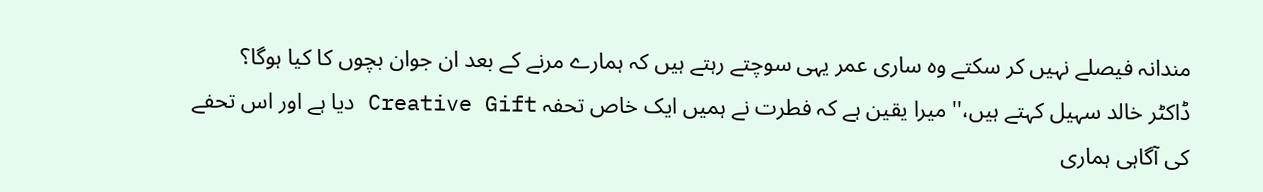مندانہ فیصلے نہیں کر سکتے وہ ساری عمر یہی سوچتے رہتے ہیں کہ ہمارے مرنے کے بعد ان جوان بچوں کا کیا ہوگا؟
ڈاکٹر خالد سہیل کہتے ہیں،''میرا یقین ہے کہ فطرت نے ہمیں ایک خاص تحفہ Creative Gift دیا ہے اور اس تحفے کی آگاہی ہماری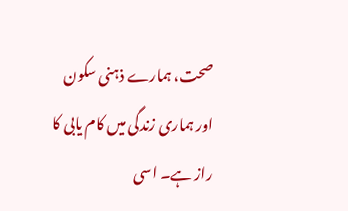صحت، ہمارے ذہنی سکون اور ہماری زندگی میں کام یابی کا راز ہے۔ اسی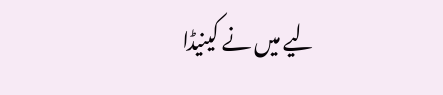لیے میں نے کینیڈا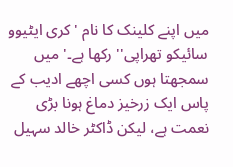میں اپنے کلینک کا نام 'کری ایٹیوو سائیکو تھراپی'' رکھا ہے۔' میں سمجھتا ہوں کسی اچھے ادیب کے پاس ایک زرخیز دماغ ہونا بڑی نعمت ہے، لیکن ڈاکٹر خالد سہیل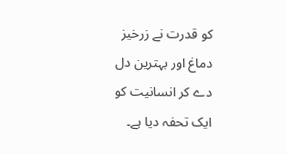کو قدرت نے زرخیز دماغ اور بہترین دل دے کر انسانیت کو ایک تحفہ دیا ہے۔